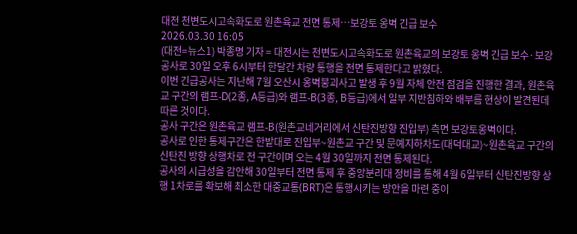대전 천변도시고속화도로 원촌육교 전면 통제…보강토 옹벽 긴급 보수
2026.03.30 16:05
(대전=뉴스1) 박종명 기자 = 대전시는 천변도시고속화도로 원촌육교의 보강토 옹벽 긴급 보수·보강 공사로 30일 오후 6시부터 한달간 차량 통행을 전면 통제한다고 밝혔다.
이번 긴급공사는 지난해 7월 오산시 옹벽붕괴사고 발생 후 9월 자체 안전 점검을 진행한 결과, 원촌육교 구간의 램프-D(2종, A등급)와 램프-B(3종, B등급)에서 일부 지반침하와 배부름 현상이 발견된데 따른 것이다.
공사 구간은 원촌육교 램프-B(원촌교네거리에서 신탄진방향 진입부) 측면 보강토옹벽이다.
공사로 인한 통제구간은 한밭대로 진입부~원촌교 구간 및 문예지하차도(대덕대교)~원촌육교 구간의 신탄진 방향 상행차로 전 구간이며 오는 4월 30일까지 전면 통제된다.
공사의 시급성을 감안해 30일부터 전면 통제 후 중앙분리대 정비를 통해 4월 6일부터 신탄진방향 상행 1차로를 확보해 최소한 대중교통(BRT)은 통행시키는 방안을 마련 중이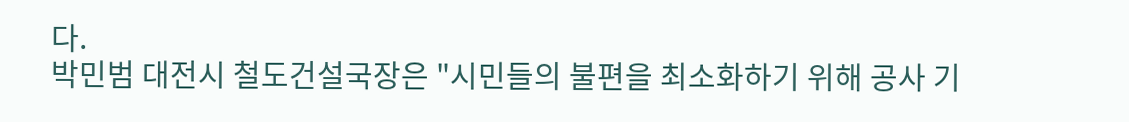다.
박민범 대전시 철도건설국장은 "시민들의 불편을 최소화하기 위해 공사 기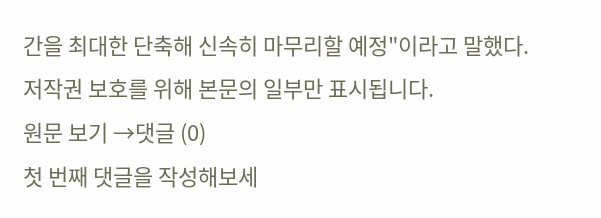간을 최대한 단축해 신속히 마무리할 예정"이라고 말했다.
저작권 보호를 위해 본문의 일부만 표시됩니다.
원문 보기 →댓글 (0)
첫 번째 댓글을 작성해보세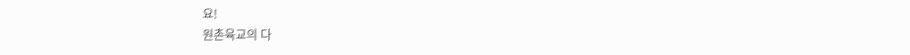요!
원촌육교의 다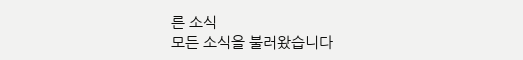른 소식
모든 소식을 불러왔습니다